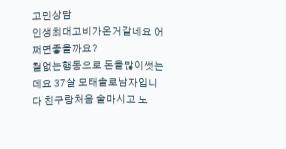고민상담
인생최대고비가온거같네요 어쩌면좋을까요?
철없는행동으로 돈을많이썻는데요 37살 모태솔로남자입니다 친구랑처음 술마시고 노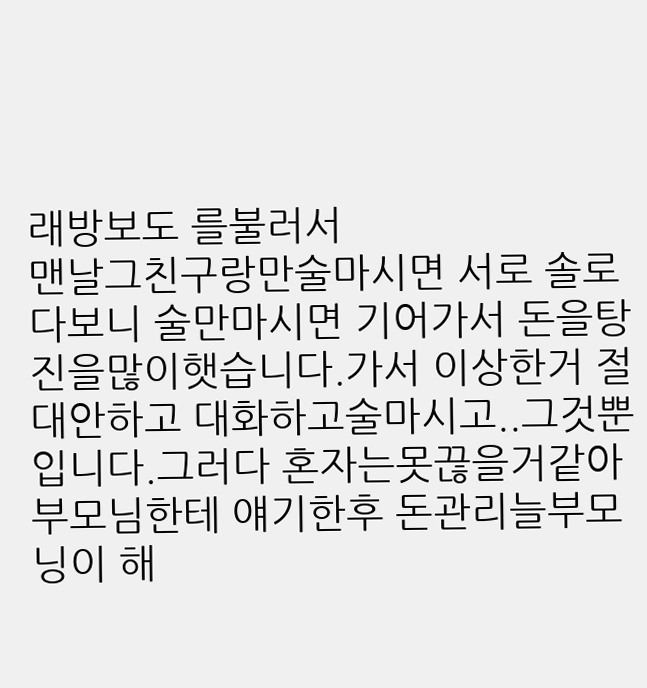래방보도 를불러서
맨날그친구랑만술마시면 서로 솔로다보니 술만마시면 기어가서 돈을탕진을많이햇습니다.가서 이상한거 절대안하고 대화하고술마시고..그것뿐입니다.그러다 혼자는못끊을거같아 부모님한테 얘기한후 돈관리늘부모닝이 해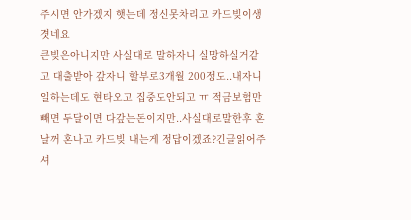주시면 안가겠지 햇는데 정신못차리고 카드빚이생겻네요
큰빚은아니지만 사실대로 말하자니 실망하실거같고 대출받아 갚자니 할부로3개월 200정도..내자니 일하는데도 현타오고 집중도안되고 ㅠ 적금보험만빼면 두달이면 다갚는돈이지만..사실대로말한후 혼날꺼 혼나고 카드빚 내는게 정답이겠죠?긴글읽어주셔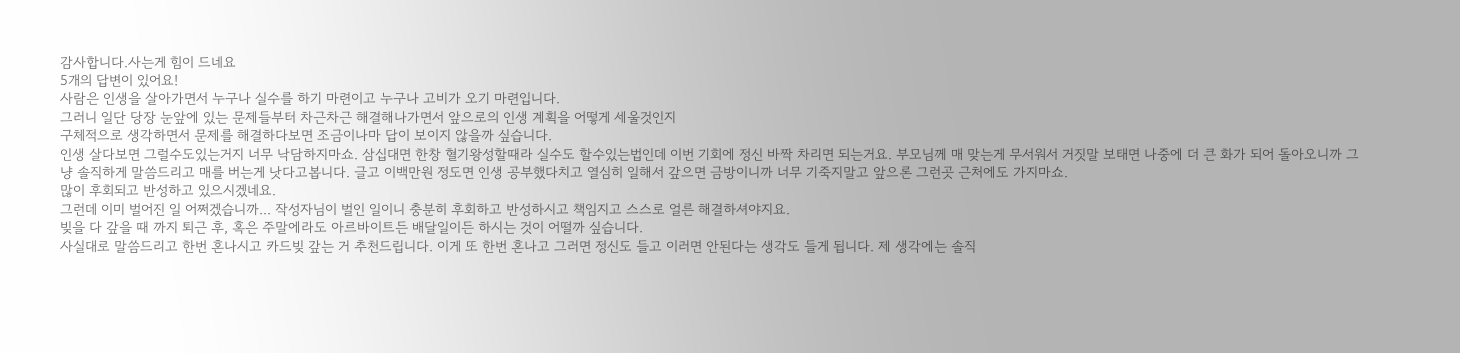감사합니다.사는게 힘이 드네요
5개의 답변이 있어요!
사람은 인생을 살아가면서 누구나 실수를 하기 마련이고 누구나 고비가 오기 마련입니다.
그러니 일단 당장 눈앞에 있는 문제들부터 차근차근 해결해나가면서 앞으로의 인생 계획을 어떻게 세울것인지
구체적으로 생각하면서 문제를 해결하다보면 조금이나마 답이 보이지 않을까 싶습니다.
인생 살다보면 그럴수도있는거지 너무 낙담하지마쇼. 삼십대면 한창 혈기왕성할때라 실수도 할수있는법인데 이번 기회에 정신 바짝 차리면 되는거요. 부모님께 매 맞는게 무서워서 거짓말 보태면 나중에 더 큰 화가 되어 돌아오니까 그냥 솔직하게 말씀드리고 매를 버는게 낫다고봅니다. 글고 이백만원 정도면 인생 공부했다치고 열심히 일해서 갚으면 금방이니까 너무 기죽지말고 앞으론 그런곳 근처에도 가지마쇼.
많이 후회되고 반성하고 있으시겠네요.
그런데 이미 벌어진 일 어쩌겠습니까... 작성자님이 벌인 일이니 충분히 후회하고 반성하시고 책임지고 스스로 얼른 해결하셔야지요.
빚을 다 갚을 때 까지 퇴근 후, 혹은 주말에라도 아르바이트든 배달일이든 하시는 것이 어떨까 싶습니다.
사실대로 말씀드리고 한번 혼나시고 카드빚 갚는 거 추천드립니다. 이게 또 한번 혼나고 그러면 정신도 들고 이러면 안된다는 생각도 들게 됩니다. 제 생각에는 솔직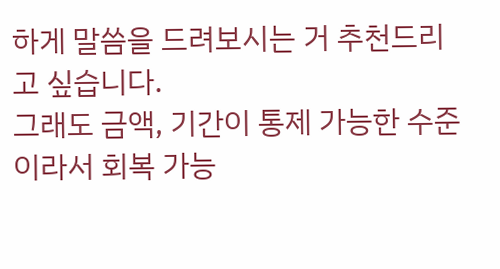하게 말씀을 드려보시는 거 추천드리고 싶습니다.
그래도 금액, 기간이 통제 가능한 수준이라서 회복 가능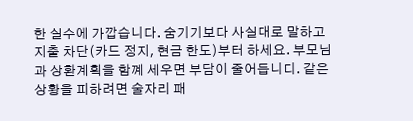한 실수에 가깝습니다. 숨기기보다 사실대로 말하고 지출 차단(카드 정지, 현금 한도)부터 하세요. 부모님과 상환계획을 함꼐 세우면 부담이 줄어듭니디. 같은 상황을 피하려면 술자리 패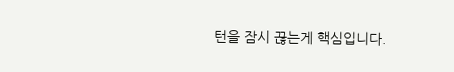턴을 잠시 끊는게 핵심입니다.